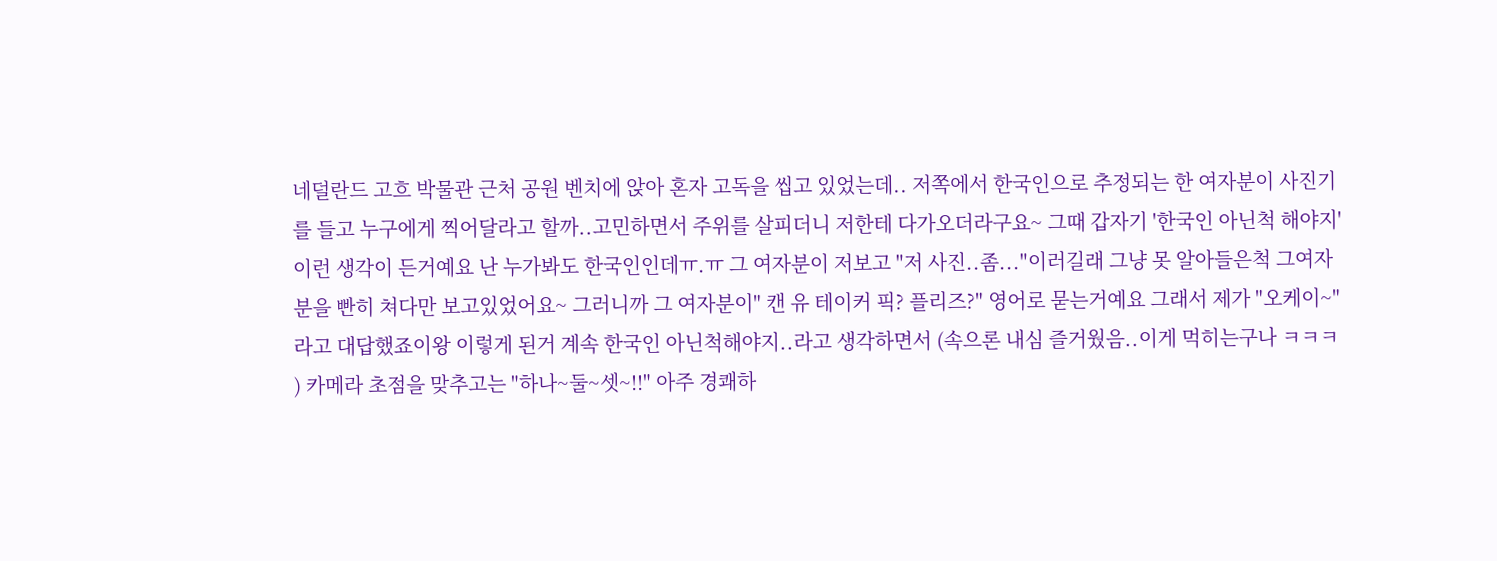네덜란드 고흐 박물관 근처 공원 벤치에 앉아 혼자 고독을 씹고 있었는데.. 저쪽에서 한국인으로 추정되는 한 여자분이 사진기를 들고 누구에게 찍어달라고 할까..고민하면서 주위를 살피더니 저한테 다가오더라구요~ 그때 갑자기 '한국인 아닌척 해야지' 이런 생각이 든거예요 난 누가봐도 한국인인데ㅠ.ㅠ 그 여자분이 저보고 "저 사진..좀..."이러길래 그냥 못 알아들은척 그여자분을 빤히 쳐다만 보고있었어요~ 그러니까 그 여자분이" 캔 유 테이커 픽? 플리즈?" 영어로 묻는거예요 그래서 제가 "오케이~" 라고 대답했죠이왕 이렇게 된거 계속 한국인 아닌척해야지..라고 생각하면서 (속으론 내심 즐거웠음..이게 먹히는구나 ㅋㅋㅋ ) 카메라 초점을 맞추고는 "하나~둘~셋~!!" 아주 경쾌하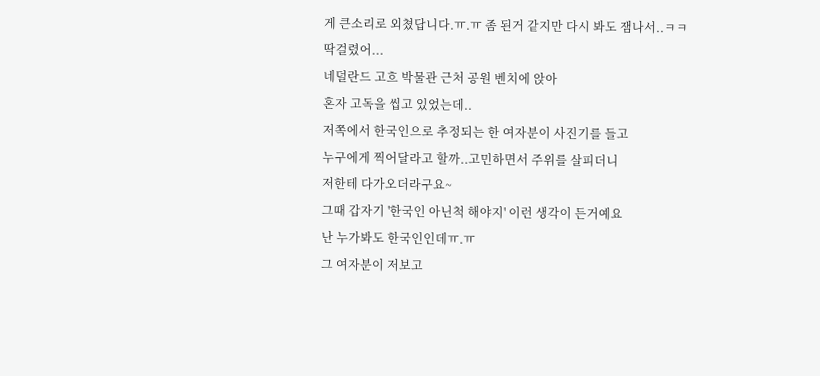게 큰소리로 외쳤답니다.ㅠ.ㅠ 좀 된거 같지만 다시 봐도 잼나서..ㅋㅋ
딱걸렸어...
네덜란드 고흐 박물관 근처 공원 벤치에 앉아
혼자 고독을 씹고 있었는데..
저쪽에서 한국인으로 추정되는 한 여자분이 사진기를 들고
누구에게 찍어달라고 할까..고민하면서 주위를 살피더니
저한테 다가오더라구요~
그때 갑자기 '한국인 아닌척 해야지' 이런 생각이 든거예요
난 누가봐도 한국인인데ㅠ.ㅠ
그 여자분이 저보고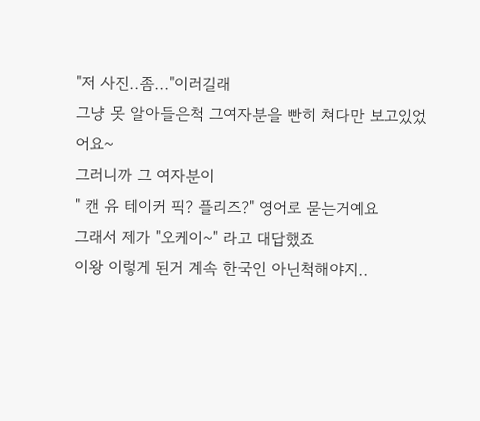"저 사진..좀..."이러길래
그냥 못 알아들은척 그여자분을 빤히 쳐다만 보고있었어요~
그러니까 그 여자분이
" 캔 유 테이커 픽? 플리즈?" 영어로 묻는거예요
그래서 제가 "오케이~" 라고 대답했죠
이왕 이렇게 된거 계속 한국인 아닌척해야지..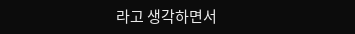라고 생각하면서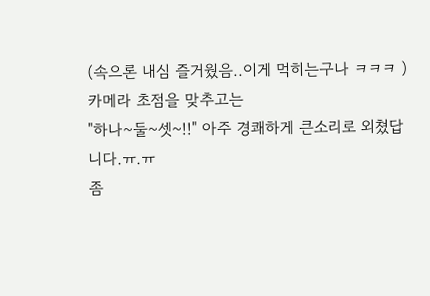(속으론 내심 즐거웠음..이게 먹히는구나 ㅋㅋㅋ )
카메라 초점을 맞추고는
"하나~둘~셋~!!" 아주 경쾌하게 큰소리로 외쳤답니다.ㅠ.ㅠ
좀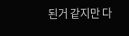된거 같지만 다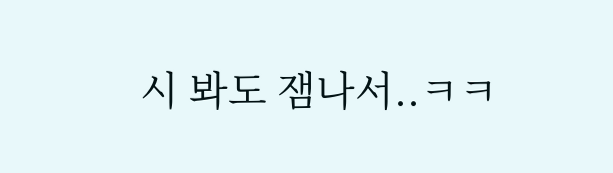시 봐도 잼나서..ㅋㅋ